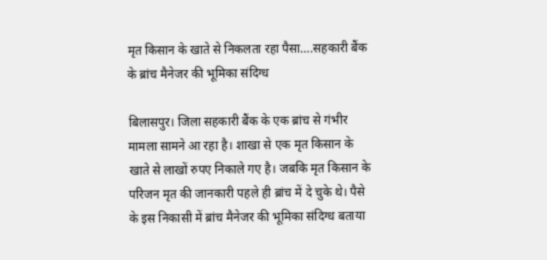मृत किसान के खाते से निकलता रहा पैसा….सहकारी बैंक के ब्रांच मैनेजर की भूमिका संदिग्ध

बिलासपुर। जिला सहकारी बैंक के एक ब्रांच से गंभीर मामला सामने आ रहा है। शाखा से एक मृत किसान के खाते से लाखों रुपए निकाले गए है। जबकि मृत किसान के परिजन मृत की जानकारी पहले ही ब्रांच में दे चुके थे। पैसे के इस निकासी में ब्रांच मैनेजर की भूमिका संदिग्ध बताया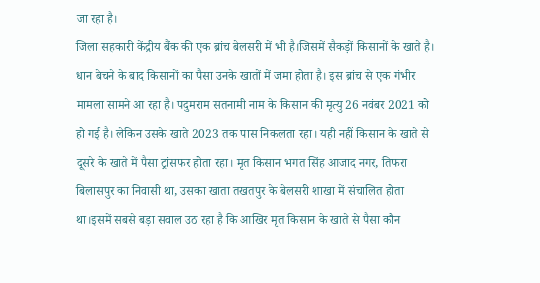जा रहा है।
जिला सहकारी केंद्रीय बैंक की एक ब्रांच बेलसरी में भी है।जिसमें सैकड़ों किसानों के खाते है। धान बेचने के बाद किसानों का पैसा उनके खातों में जमा होता है। इस ब्रांच से एक गंभीर मामला सामने आ रहा है। पदुमराम सतनामी नाम के किसान की मृत्यु 26 नवंबर 2021 को हो गई है। लेकिन उसके खाते 2023 तक पास निकलता रहा। यही नहीं किसान के खाते से दूसरे के खाते में पैसा ट्रांसफर होता रहा। मृत किसान भगत सिंह आजाद नगर, तिफरा बिलासपुर का निवासी था, उसका खाता तखतपुर के बेलसरी शाखा में संचालित होता था।इसमें सबसे बड़ा सवाल उठ रहा है कि आखिर मृत किसान के खाते से पैसा कौन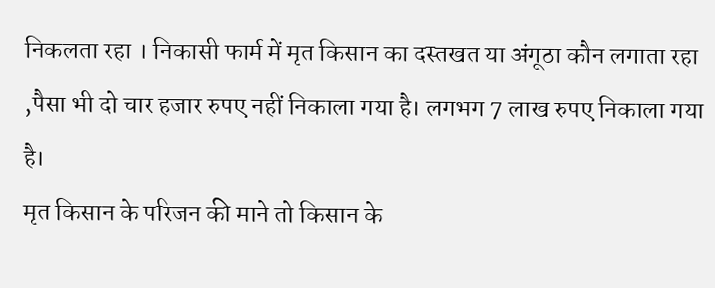निकलता रहा । निकासी फार्म में मृत किसान का दस्तखत या अंगूठा कौन लगाता रहा ,पैसा भी दो चार हजार रुपए नहीं निकाला गया है। लगभग 7 लाख रुपए निकाला गया है।
मृत किसान के परिजन की माने तो किसान के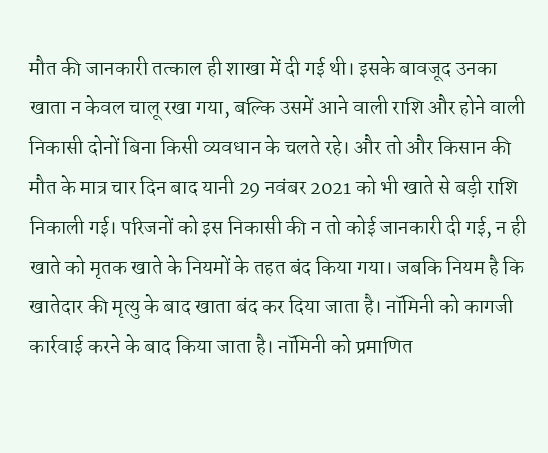मौत की जानकारी तत्काल ही शाखा में दी गई थी। इसके बावजूद उनका खाता न केवल चालू रखा गया, बल्कि उसमें आने वाली राशि और होने वाली निकासी दोनों बिना किसी व्यवधान के चलते रहे। और तो और किसान की मौत के मात्र चार दिन बाद यानी 29 नवंबर 2021 को भी खाते से बड़ी राशि निकाली गई। परिजनों को इस निकासी की न तो कोई जानकारी दी गई, न ही खाते को मृतक खाते के नियमों के तहत बंद किया गया। जबकि नियम है कि खातेदार की मृत्यु के बाद खाता बंद कर दिया जाता है। नॉमिनी को कागजी कार्रवाई करने के बाद किया जाता है। नॉमिनी को प्रमाणित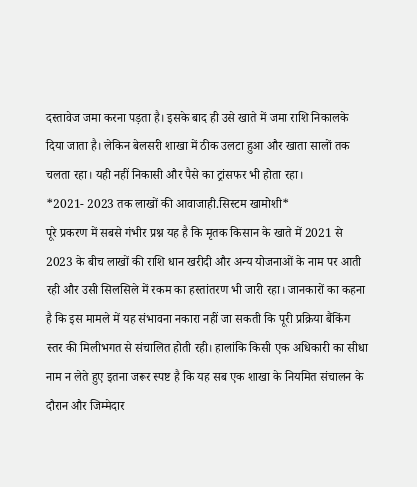दस्तावेज जमा करना पड़ता है। इसके बाद ही उसे खाते में जमा राशि निकालके दिया जाता है। लेकिन बेलसरी शाखा में ठीक उलटा हुआ और खाता सालों तक चलता रहा। यही नहीं निकासी और पैसे का ट्रांसफर भी होता रहा।
*2021- 2023 तक लाखों की आवाजाही.सिस्टम खामोशी*
पूरे प्रकरण में सबसे गंभीर प्रश्न यह है कि मृतक किसान के खाते में 2021 से 2023 के बीच लाखों की राशि धान खरीदी और अन्य योजनाओं के नाम पर आती रही और उसी सिलसिले में रकम का हस्तांतरण भी जारी रहा। जानकारों का कहना है कि इस मामले में यह संभावना नकारा नहीं जा सकती कि पूरी प्रक्रिया बैंकिंग स्तर की मिलीभगत से संचालित होती रही। हालांकि किसी एक अधिकारी का सीधा नाम न लेते हुए इतना जरूर स्पष्ट है कि यह सब एक शाखा के नियमित संचालन के दौरान और जिम्मेदार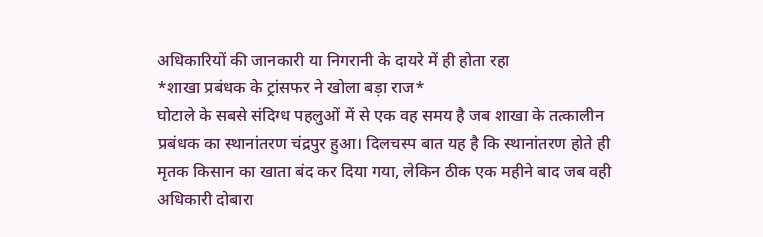अधिकारियों की जानकारी या निगरानी के दायरे में ही होता रहा
*शाखा प्रबंधक के ट्रांसफर ने खोला बड़ा राज*
घोटाले के सबसे संदिग्ध पहलुओं में से एक वह समय है जब शाखा के तत्कालीन प्रबंधक का स्थानांतरण चंद्रपुर हुआ। दिलचस्प बात यह है कि स्थानांतरण होते ही मृतक किसान का खाता बंद कर दिया गया, लेकिन ठीक एक महीने बाद जब वही अधिकारी दोबारा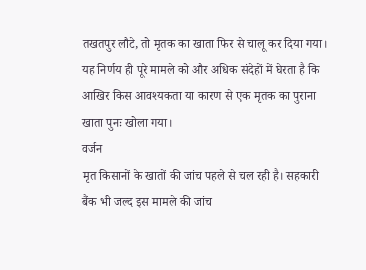तखतपुर लौटे, तो मृतक का खाता फिर से चालू कर दिया गया। यह निर्णय ही पूरे मामले को और अधिक संदेहों में घेरता है कि आखिर किस आवश्यकता या कारण से एक मृतक का पुराना खाता पुनः खोला गया।
वर्जन
मृत किसानों के खातों की जांच पहले से चल रही है। सहकारी बैंक भी जल्द इस मामले की जांच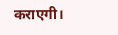कराएगी।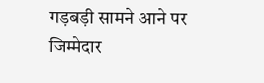गड़बड़ी सामने आने पर जिम्मेदार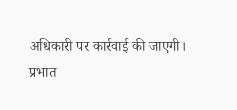अधिकारी पर कार्रवाई की जाएगी।
प्रभात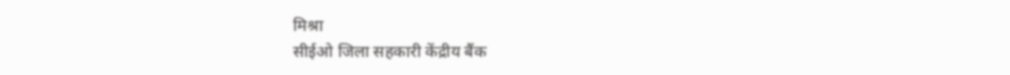मिश्रा
सीईओ जिला सहकारी केंद्रीय बैंक